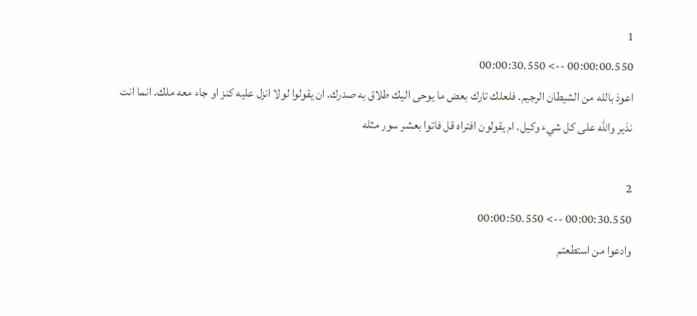1
00:00:00.550 --> 00:00:30.550
اعوذ بالله من الشيطان الرجيم. فلعلك تارك بعض ما يوحى اليك طلاق به صدرك. ان يقولوا لولا انزل عليه كنز او جاء معه ملك. انما انت نذير والله على كل شيء وكيل. ام يقولون افتراه قل فاتوا بعشر سور مثله

2
00:00:30.550 --> 00:00:50.550
وادعوا من استطعتم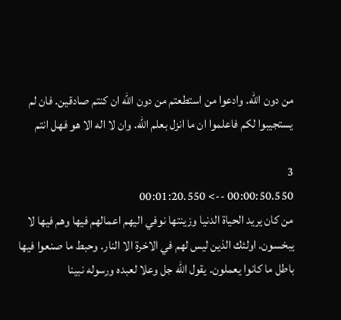من دون الله. وادعوا من استطعتم من دون الله ان كنتم صادقين. فان لم يستجيبوا لكم فاعلموا ان ما انزل بعلم الله. وان لا اله الا هو فهل انتم

3
00:00:50.550 --> 00:01:20.550
من كان يريد الحياة الدنيا وزينتها نوفي اليهم اعمالهم فيها وهم فيها لا يبخسون. اولئك الذين ليس لهم في الاخرة الا النار. وحبط ما صنعوا فيها باطل ما كانوا يعملون. يقول الله جل وعلا لعبده ورسوله نبينا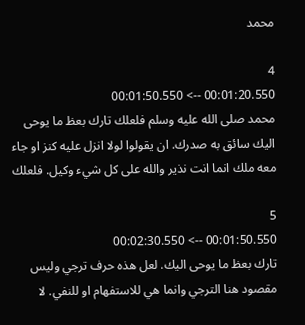محمد

4
00:01:20.550 --> 00:01:50.550
محمد صلى الله عليه وسلم فلعلك تارك بعظ ما يوحى اليك سائق به صدرك. ان يقولوا لولا انزل عليه كنز او جاء معه ملك انما انت نذير والله على كل شيء وكيل. فلعلك

5
00:01:50.550 --> 00:02:30.550
تارك بعظ ما يوحى اليك. لعل هذه حرف ترجي وليس مقصود هنا الترجي وانما هي للاستفهام او للنفي. لا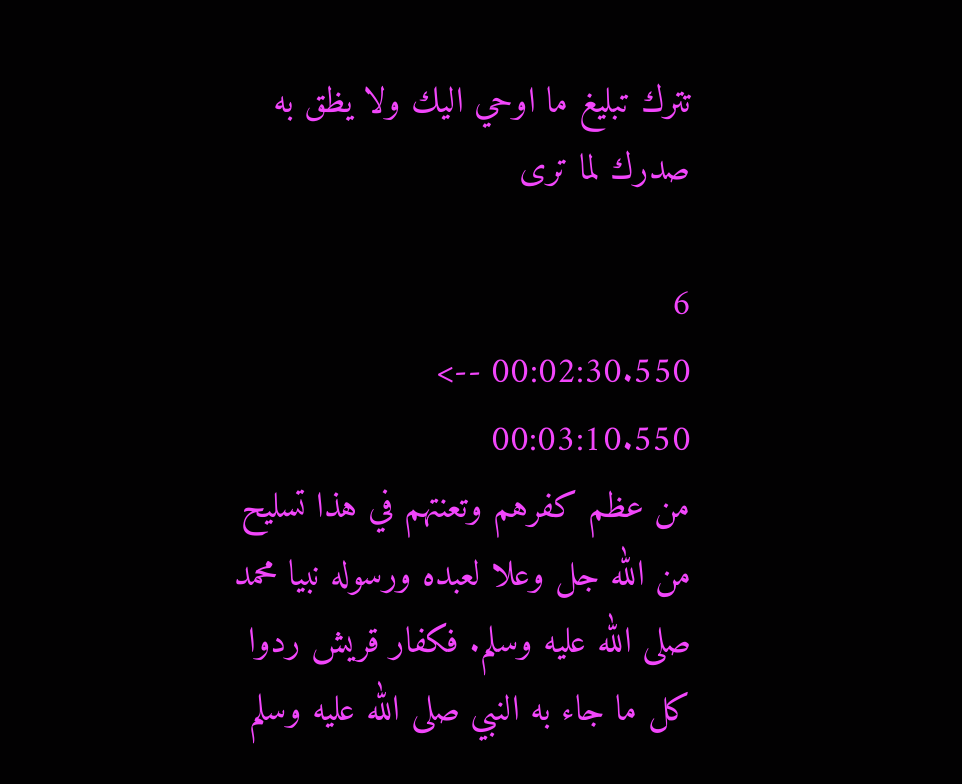تترك تبليغ ما اوحي اليك ولا يظق به صدرك لما ترى

6
00:02:30.550 --> 00:03:10.550
من عظم كفرهم وتعنتهم في هذا تسليح من الله جل وعلا لعبده ورسوله نبيا محمد صلى الله عليه وسلم. فكفار قريش ردوا كل ما جاء به النبي صلى الله عليه وسلم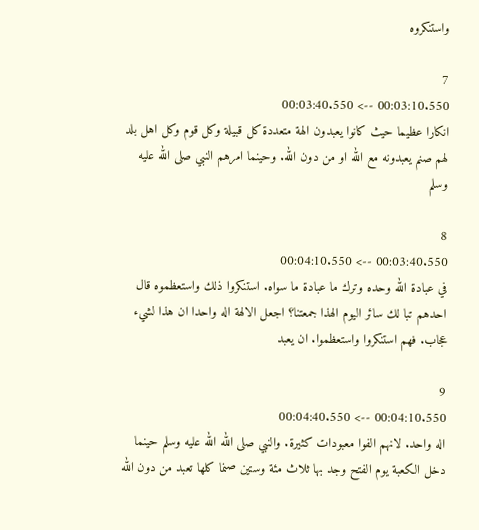واستنكروه

7
00:03:10.550 --> 00:03:40.550
انكارا عظيما حيث كانوا يعبدون الهة متعددة كل قبيلة وكل قوم وكل اهل بلد لهم صنم يعبدونه مع الله او من دون الله. وحينما امرهم النبي صلى الله عليه وسلم

8
00:03:40.550 --> 00:04:10.550
في عبادة الله وحده وترك ما عبادة ما سواه. استنكروا ذلك واستعظموه قال احدهم تبا لك سائر اليوم الهذا جمعتنا؟ اجعل الالهة اله واحدا ان هذا لشيء عجاب. فهم استنكروا واستعظموا. ان يعبد

9
00:04:10.550 --> 00:04:40.550
اله واحد. لانهم الفوا معبودات كثيرة. والنبي صلى الله الله عليه وسلم حينما دخل الكعبة يوم الفتح وجد بها ثلاث مئة وستين صنما كلها تعبد من دون الله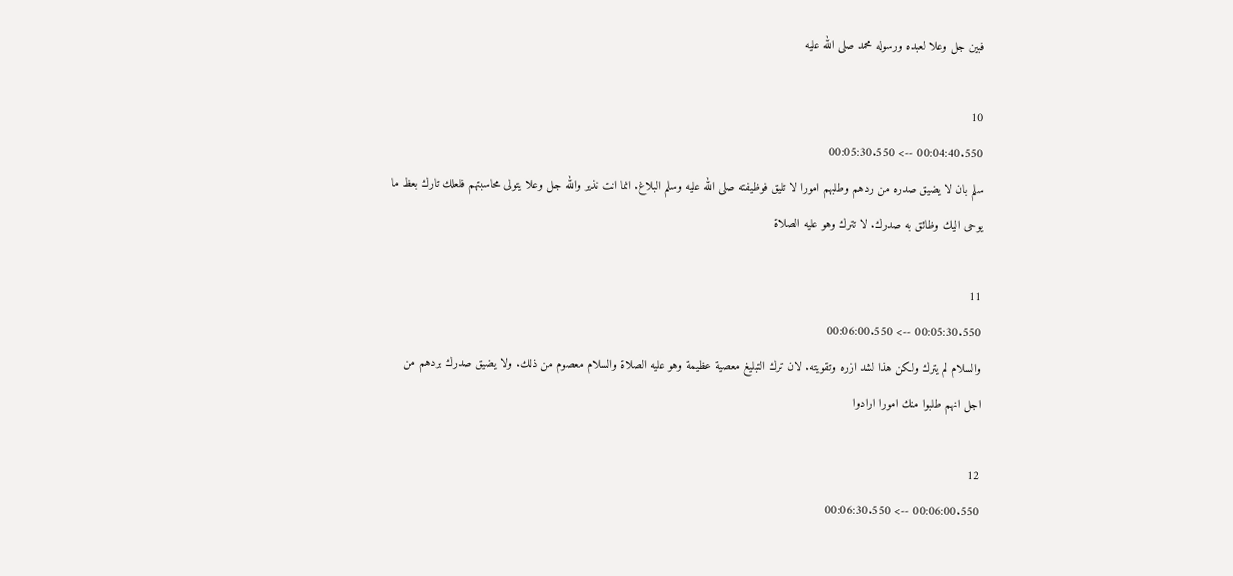فبين جل وعلا لعبده ورسوله محمد صلى الله عليه

10
00:04:40.550 --> 00:05:30.550
سلم بان لا يضيق صدره من ردهم وطلبهم امورا لا تليق فوظيفته صلى الله عليه وسلم البلاغ. انما انت نذير والله جل وعلا يتولى محاسبتهم فلعلك تارك بعظ ما يوحى اليك وظائق به صدرك. لا تترك وهو عليه الصلاة

11
00:05:30.550 --> 00:06:00.550
والسلام لم يترك ولكن هذا لشد ازره وتقويته. لان ترك التبليغ معصية عظيمة وهو عليه الصلاة والسلام معصوم من ذلك. ولا يضيق صدرك بردهم من اجل انهم طلبوا منك امورا ارادوا

12
00:06:00.550 --> 00:06:30.550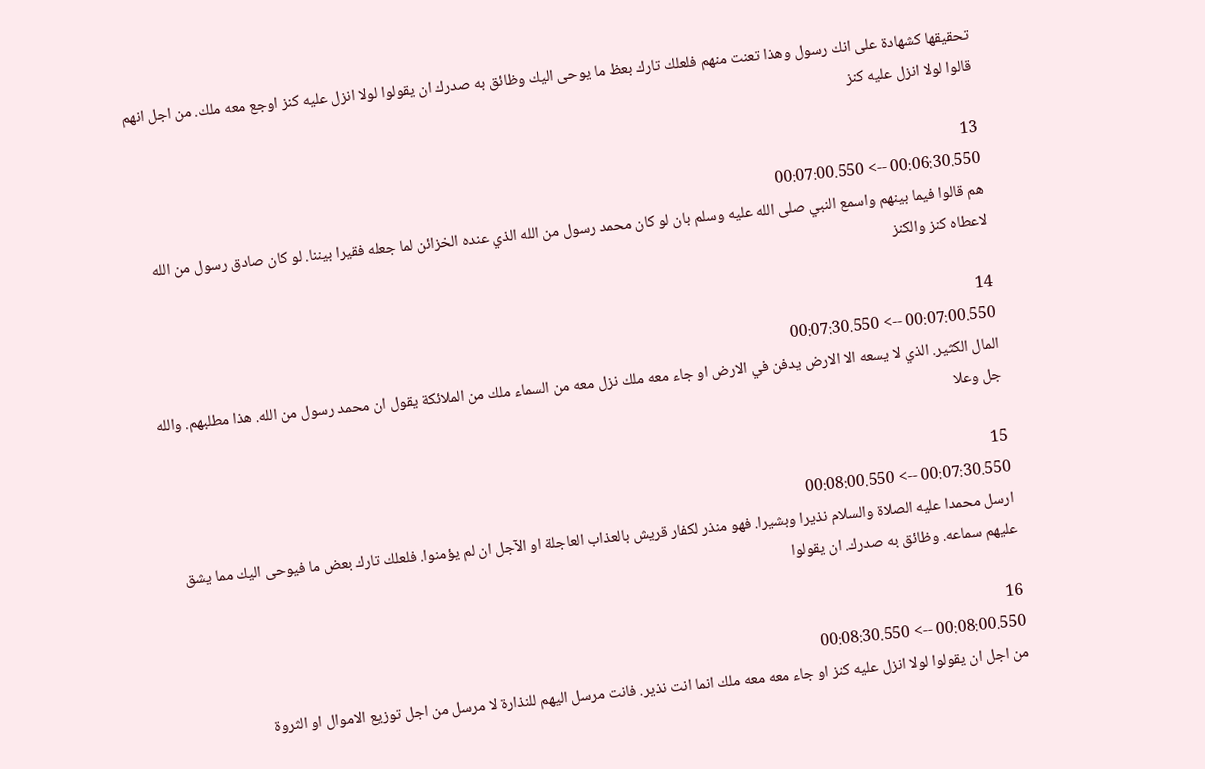تحقيقها كشهادة على انك رسول وهذا تعنت منهم فلعلك تارك بعظ ما يوحى اليك وظائق به صدرك ان يقولوا لولا انزل عليه كنز اوجع معه ملك. من اجل انهم قالوا لولا انزل عليه كنز

13
00:06:30.550 --> 00:07:00.550
هم قالوا فيما بينهم واسمع النبي صلى الله عليه وسلم بان لو كان محمد رسول من الله الذي عنده الخزائن لما جعله فقيرا بيننا. لو كان صادق رسول من الله لاعطاه كنز والكنز

14
00:07:00.550 --> 00:07:30.550
المال الكثير. الذي لا يسعه الا الارض يدفن في الارض او جاء معه ملك نزل معه من السماء ملك من الملائكة يقول ان محمد رسول من الله. هذا مطلبهم. والله جل وعلا

15
00:07:30.550 --> 00:08:00.550
ارسل محمدا عليه الصلاة والسلام نذيرا وبشيرا. فهو منذر لكفار قريش بالعذاب العاجلة او الآجل ان لم يؤمنوا. فلعلك تارك بعض ما فيوحى اليك مما يشق عليهم سماعه. وظائق به صدرك. ان يقولوا

16
00:08:00.550 --> 00:08:30.550
من اجل ان يقولوا لولا انزل عليه كنز او جاء معه معه ملك انما انت نذير. فانت مرسل اليهم للنذارة لا مرسل من اجل توزيع الاموال او الثروة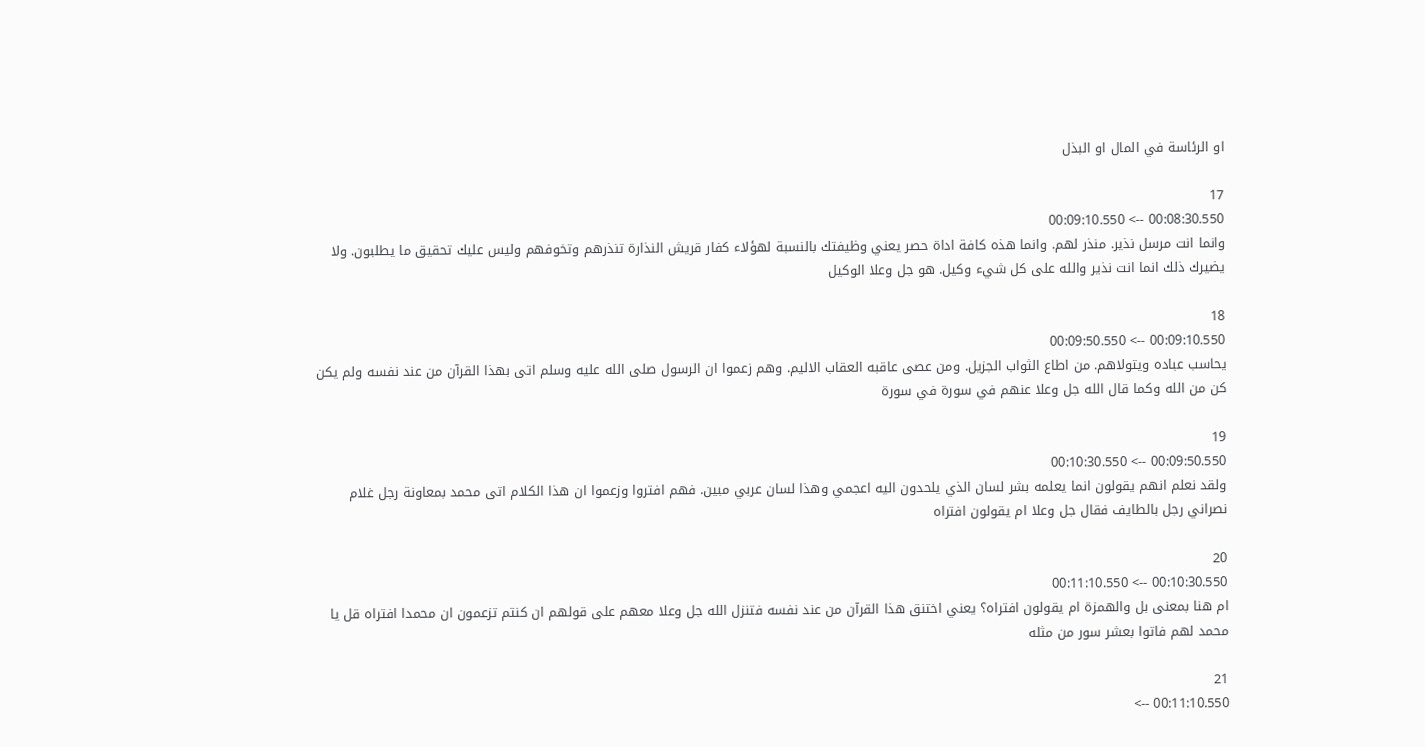او الرئاسة في المال او البذل

17
00:08:30.550 --> 00:09:10.550
وانما انت مرسل نذير. منذر لهم. وانما هذه كافة اداة حصر يعني وظيفتك بالنسبة لهؤلاء كفار قريش النذارة تنذرهم وتخوفهم وليس عليك تحقيق ما يطلبون. ولا يضيرك ذلك انما انت نذير والله على كل شيء وكيل. هو جل وعلا الوكيل

18
00:09:10.550 --> 00:09:50.550
يحاسب عباده ويتولاهم. من اطاع الثواب الجزيل. ومن عصى عاقبه العقاب الاليم. وهم زعموا ان الرسول صلى الله عليه وسلم اتى بهذا القرآن من عند نفسه ولم يكن كن من الله وكما قال الله جل وعلا عنهم في سورة في سورة

19
00:09:50.550 --> 00:10:30.550
ولقد نعلم انهم يقولون انما يعلمه بشر لسان الذي يلحدون اليه اعجمي وهذا لسان عربي مبين. فهم افتروا وزعموا ان هذا الكلام اتى محمد بمعاونة رجل غلام نصراني رجل بالطايف فقال جل وعلا ام يقولون افتراه

20
00:10:30.550 --> 00:11:10.550
ام هنا بمعنى بل والهمزة ام يقولون افتراه؟ يعني اختنق هذا القرآن من عند نفسه فتنزل الله جل وعلا معهم على قولهم ان كنتم تزعمون ان محمدا افتراه قل يا محمد لهم فاتوا بعشر سور من مثله

21
00:11:10.550 -->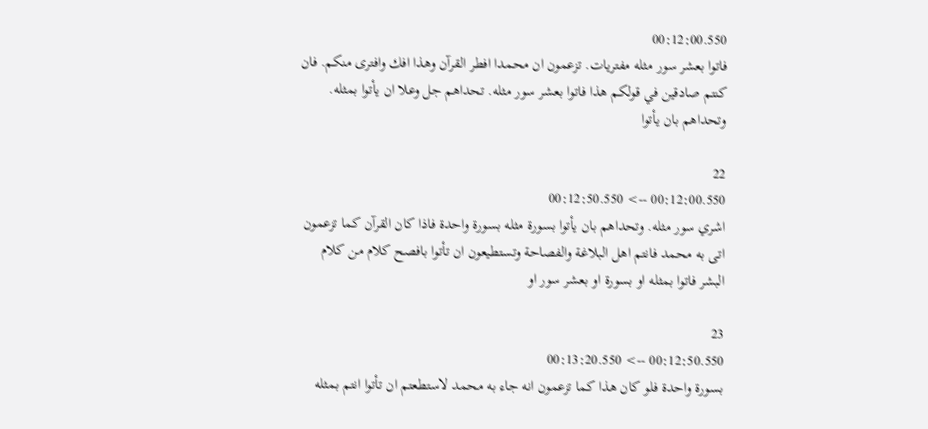00:12:00.550
فاتوا بعشر سور مثله مفتريات. تزعمون ان محمدا افطر القرآن وهذا افك وافترى منكم. فان كنتم صادقين في قولكم هذا فاتوا بعشر سور مثله. تحداهم جل وعلا ان يأتوا بمثله. وتحداهم بان يأتوا

22
00:12:00.550 --> 00:12:50.550
اشري سور مثله. وتحداهم بان يأتوا بسورة مثله بسورة واحدة فاذا كان القرآن كما تزعمون اتى به محمد فانتم اهل البلاغة والفصاحة وتستطيعون ان تأتوا بافصح كلام من كلام البشر فاتوا بمثله او بسورة او بعشر سور او

23
00:12:50.550 --> 00:13:20.550
بسورة واحدة فلو كان هذا كما تزعمون انه جاء به محمد لاستطعتم ان تأتوا انتم بمثله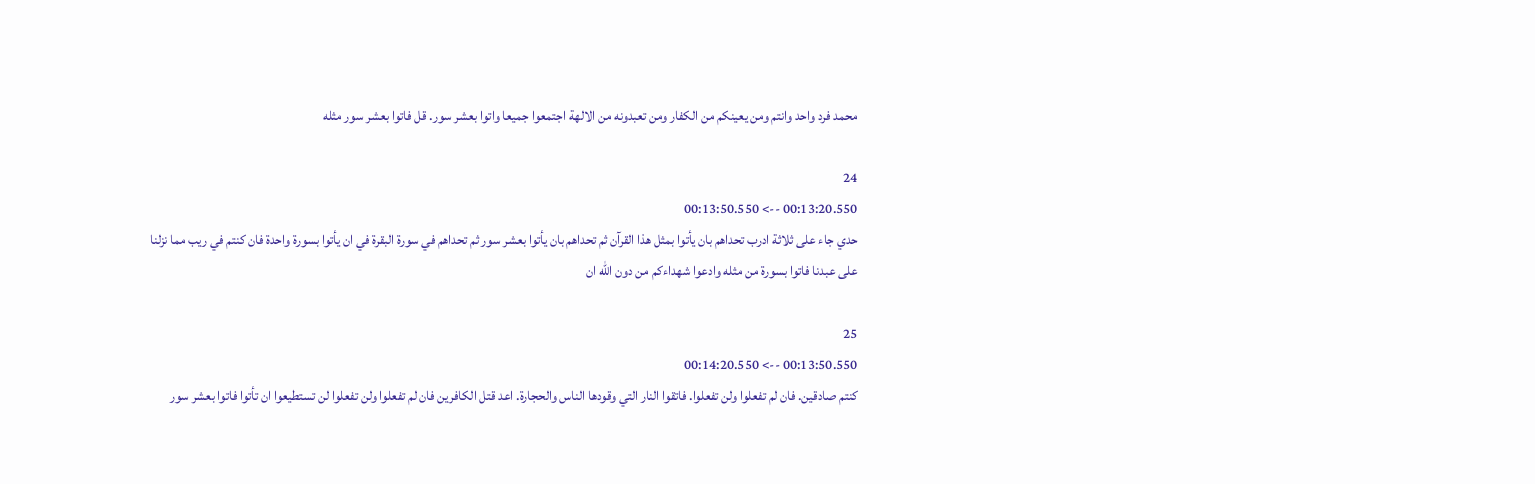محمد فرد واحد وانتم ومن يعينكم من الكفار ومن تعبدونه من الالهة اجتمعوا جميعا واتوا بعشر سور. قل فاتوا بعشر سور مثله

24
00:13:20.550 --> 00:13:50.550
حدي جاء على ثلاثة ادرب تحداهم بان يأتوا بمثل هذا القرآن ثم تحداهم بان يأتوا بعشر سور ثم تحداهم في سورة البقرة في ان يأتوا بسورة واحدة فان كنتم في ريب مما نزلنا على عبدنا فاتوا بسورة من مثله وادعوا شهداءكم من دون الله ان

25
00:13:50.550 --> 00:14:20.550
كنتم صادقين. فان لم تفعلوا ولن تفعلوا. فاتقوا النار التي وقودها الناس والحجارة. اعد قتل الكافرين فان لم تفعلوا ولن تفعلوا لن تستطيعوا ان تأتوا فاتوا بعشر سور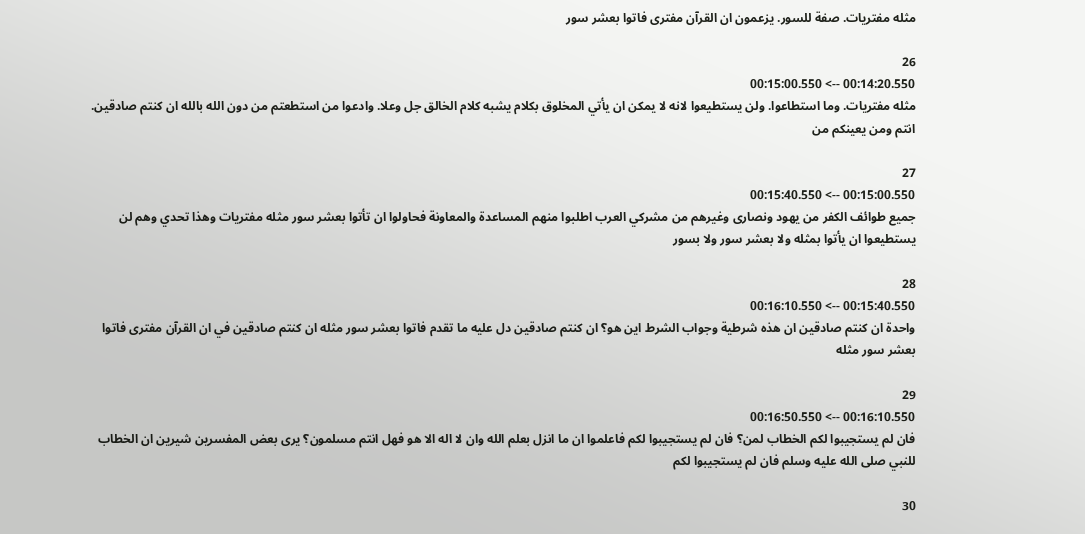مثله مفتريات. صفة للسور. يزعمون ان القرآن مفترى فاتوا بعشر سور

26
00:14:20.550 --> 00:15:00.550
مثله مفتريات. وما استطاعوا. ولن يستطيعوا لانه لا يمكن ان يأتي المخلوق بكلام يشبه كلام الخالق جل وعلا. وادعوا من استطعتم من دون الله بالله ان كنتم صادقين. انتم ومن يعينكم من

27
00:15:00.550 --> 00:15:40.550
جميع طوائف الكفر من يهود ونصارى وغيرهم من مشركي العرب اطلبوا منهم المساعدة والمعاونة فحاولوا ان تأتوا بعشر سور مثله مفتريات وهذا تحدي وهم لن يستطيعوا ان يأتوا بمثله ولا بعشر سور ولا بسور

28
00:15:40.550 --> 00:16:10.550
واحدة ان كنتم صادقين ان هذه شرطية وجواب الشرط اين هو؟ ان كنتم صادقين دل عليه ما تقدم فاتوا بعشر سور مثله ان كنتم صادقين في ان القرآن مفترى فاتوا بعشر سور مثله

29
00:16:10.550 --> 00:16:50.550
فان لم يستجيبوا لكم الخطاب لمن؟ فان لم يستجيبوا لكم فاعلموا ان ما انزل بعلم الله وان لا اله الا هو فهل انتم مسلمون؟ يرى بعض المفسرين شيرين ان الخطاب للنبي صلى الله عليه وسلم فان لم يستجيبوا لكم

30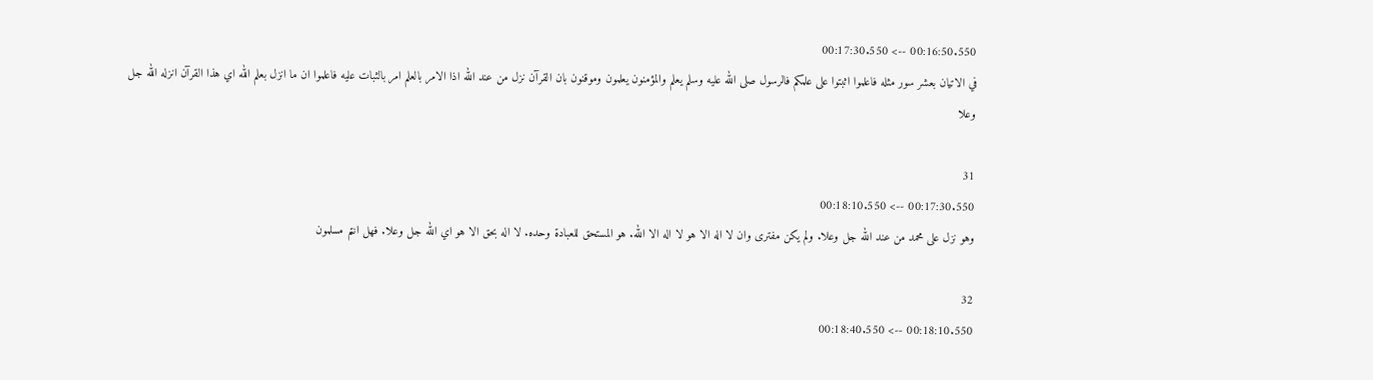00:16:50.550 --> 00:17:30.550
في الاتيان بعشر سور مثله فاعلموا اثبتوا على علمكم فالرسول صلى الله عليه وسلم يعلم والمؤمنون يعلمون وموقنون بان القرآن نزل من عند الله اذا الامر بالعلم امر بالثبات عليه فاعلموا ان ما انزل بعلم الله اي هذا القرآن انزله الله جل وعلا

31
00:17:30.550 --> 00:18:10.550
وهو نزل على محمد من عند الله جل وعلا. ولم يكن مفترى وان لا اله الا هو لا اله الا الله. هو المستحق للعبادة وحده. لا اله بحق الا هو اي الله جل وعلا. فهل انتم مسلمون

32
00:18:10.550 --> 00:18:40.550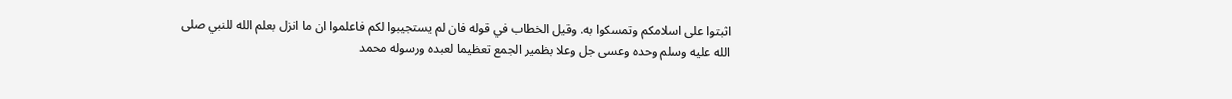اثبتوا على اسلامكم وتمسكوا به. وقيل الخطاب في قوله فان لم يستجيبوا لكم فاعلموا ان ما انزل بعلم الله للنبي صلى الله عليه وسلم وحده وعسى جل وعلا بظمير الجمع تعظيما لعبده ورسوله محمد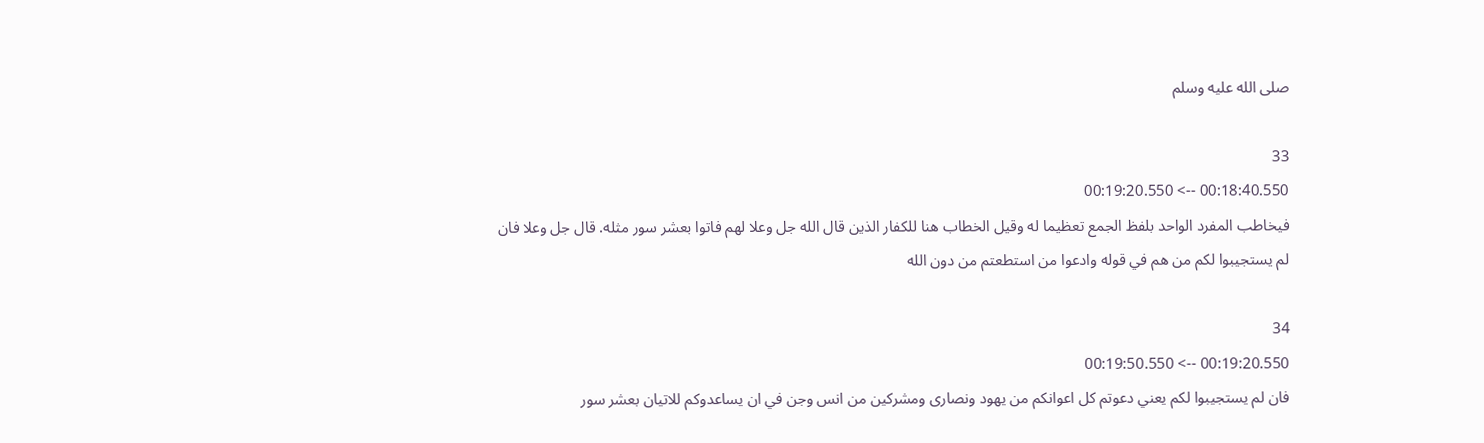صلى الله عليه وسلم

33
00:18:40.550 --> 00:19:20.550
فيخاطب المفرد الواحد بلفظ الجمع تعظيما له وقيل الخطاب هنا للكفار الذين قال الله جل وعلا لهم فاتوا بعشر سور مثله. قال جل وعلا فان لم يستجيبوا لكم من هم في قوله وادعوا من استطعتم من دون الله

34
00:19:20.550 --> 00:19:50.550
فان لم يستجيبوا لكم يعني دعوتم كل اعوانكم من يهود ونصارى ومشركين من انس وجن في ان يساعدوكم للاتيان بعشر سور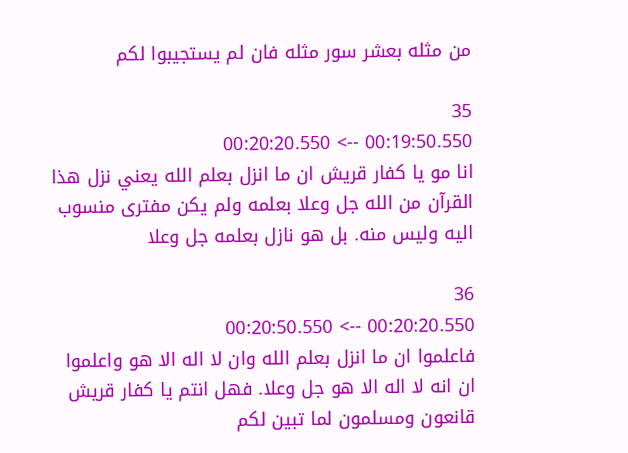من مثله بعشر سور مثله فان لم يستجيبوا لكم

35
00:19:50.550 --> 00:20:20.550
انا مو يا كفار قريش ان ما انزل بعلم الله يعني نزل هذا القرآن من الله جل وعلا بعلمه ولم يكن مفترى منسوب اليه وليس منه. بل هو نازل بعلمه جل وعلا

36
00:20:20.550 --> 00:20:50.550
فاعلموا ان ما انزل بعلم الله وان لا اله الا هو واعلموا ان انه لا اله الا هو جل وعلا. فهل انتم يا كفار قريش قانعون ومسلمون لما تبين لكم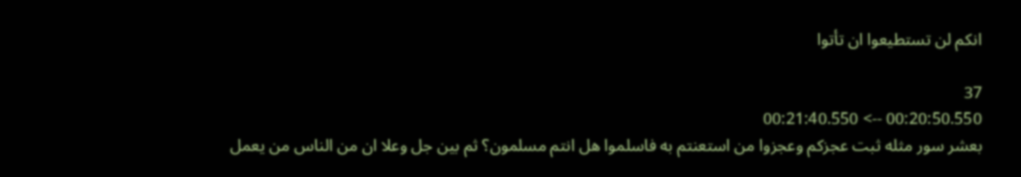انكم لن تستطيعوا ان تأتوا

37
00:20:50.550 --> 00:21:40.550
بعشر سور مثله ثبت عجزكم وعجزوا من استعنتم به فاسلموا هل انتم مسلمون؟ ثم بين جل وعلا ان من الناس من يعمل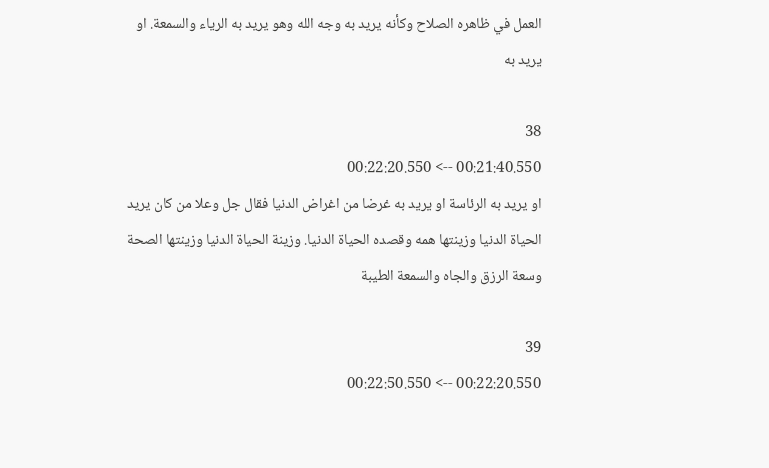العمل في ظاهره الصلاح وكأنه يريد به وجه الله وهو يريد به الرياء والسمعة. او يريد به

38
00:21:40.550 --> 00:22:20.550
او يريد به الرئاسة او يريد به غرضا من اغراض الدنيا فقال جل وعلا من كان يريد الحياة الدنيا وزينتها همه وقصده الحياة الدنيا. وزينة الحياة الدنيا وزينتها الصحة وسعة الرزق والجاه والسمعة الطيبة

39
00:22:20.550 --> 00:22:50.550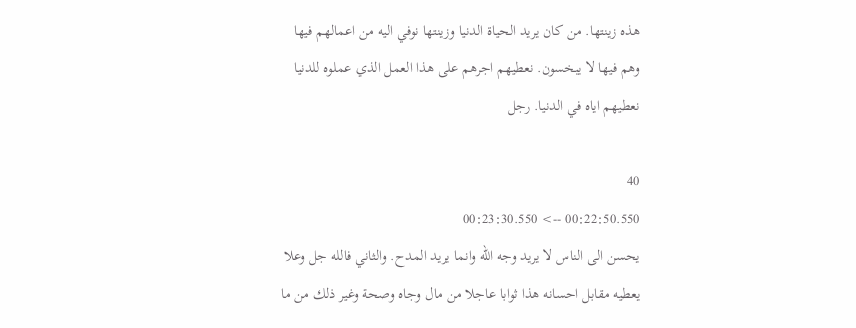هذه زينتها. من كان يريد الحياة الدنيا وزينتها نوفي اليه من اعمالهم فيها وهم فيها لا يبخسون. نعطيهم اجرهم على هذا العمل الذي عملوه للدنيا نعطيهم اياه في الدنيا. رجل

40
00:22:50.550 --> 00:23:30.550
يحسن الى الناس لا يريد وجه الله وانما يريد المدح. والثاني فالله جل وعلا يعطيه مقابل احسانه هذا ثوابا عاجلا من مال وجاه وصحة وغير ذلك من ما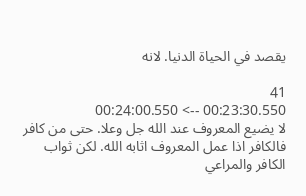يقصد في الحياة الدنيا. لانه

41
00:23:30.550 --> 00:24:00.550
لا يضيع المعروف عند الله جل وعلا. حتى من كافر فالكافر اذا عمل المعروف اثابه الله. لكن ثواب الكافر والمراعي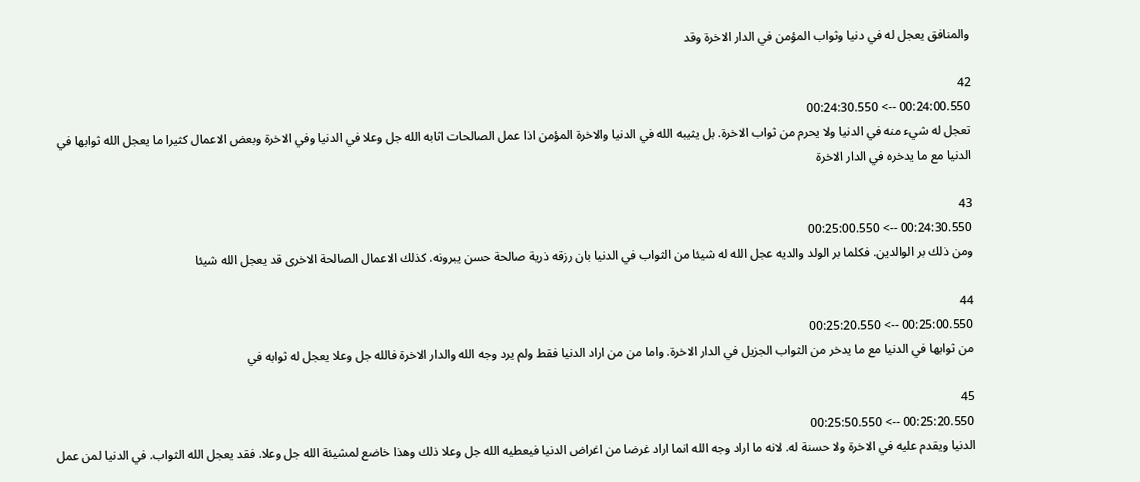والمنافق يعجل له في دنيا وثواب المؤمن في الدار الاخرة وقد

42
00:24:00.550 --> 00:24:30.550
تعجل له شيء منه في الدنيا ولا يحرم من ثواب الاخرة. بل يثيبه الله في الدنيا والاخرة المؤمن اذا عمل الصالحات اثابه الله جل وعلا في الدنيا وفي الاخرة وبعض الاعمال كثيرا ما يعجل الله ثوابها في الدنيا مع ما يدخره في الدار الاخرة

43
00:24:30.550 --> 00:25:00.550
ومن ذلك بر الوالدين. فكلما بر الولد والديه عجل الله له شيئا من الثواب في الدنيا بان رزقه ذرية صالحة حسن يبرونه. كذلك الاعمال الصالحة الاخرى قد يعجل الله شيئا

44
00:25:00.550 --> 00:25:20.550
من ثوابها في الدنيا مع ما يدخر من الثواب الجزيل في الدار الاخرة. واما من من اراد الدنيا فقط ولم يرد وجه الله والدار الاخرة فالله جل وعلا يعجل له ثوابه في

45
00:25:20.550 --> 00:25:50.550
الدنيا ويقدم عليه في الاخرة ولا حسنة له. لانه ما اراد وجه الله انما اراد غرضا من اغراض الدنيا فيعطيه الله جل وعلا ذلك وهذا خاضع لمشيئة الله جل وعلا. فقد يعجل الله الثواب. في الدنيا لمن عمل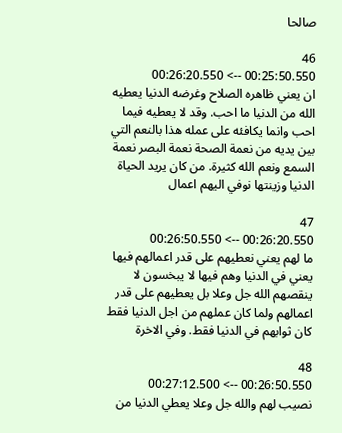صالحا

46
00:25:50.550 --> 00:26:20.550
ان يعني ظاهره الصلاح وغرضه الدنيا يعطيه الله من الدنيا ما احب. وقد لا يعطيه فيما احب وانما يكافئه على عمله هذا بالنعم التي بين يديه من نعمة الصحة نعمة البصر نعمة السمع ونعم الله كثيرة. من كان يريد الحياة الدنيا وزينتها نوفي اليهم اعمال

47
00:26:20.550 --> 00:26:50.550
ما لهم يعني نعطيهم على قدر اعمالهم فيها يعني في الدنيا وهم فيها لا يبخسون لا ينقصهم الله جل وعلا بل يعطيهم على قدر اعمالهم ولما كان عملهم من اجل الدنيا فقط كان ثوابهم في الدنيا فقط. وفي الاخرة

48
00:26:50.550 --> 00:27:12.500
نصيب لهم والله جل وعلا يعطي الدنيا من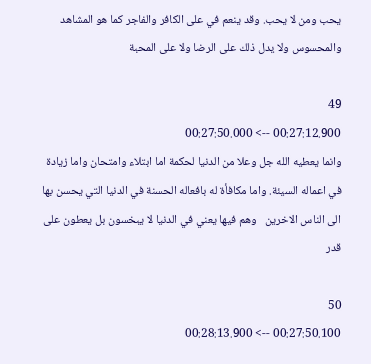يحب ومن لا يحب. وقد ينعم في على الكافر والفاجر كما هو المشاهد والمحسوس ولا يدل ذلك على الرضا ولا على المحبة

49
00:27:12.900 --> 00:27:50.000
وانما يعطيه الله جل وعلا من الدنيا لحكمة اما ابتلاء وامتحان واما زيادة في اعماله السيئة. واما مكافأة له بافعاله الحسنة في الدنيا التي يحسن بها الى الناس الاخرين   وهم فيها يعني في الدنيا لا يبخسون بل يعطون على قدر

50
00:27:50.100 --> 00:28:13.900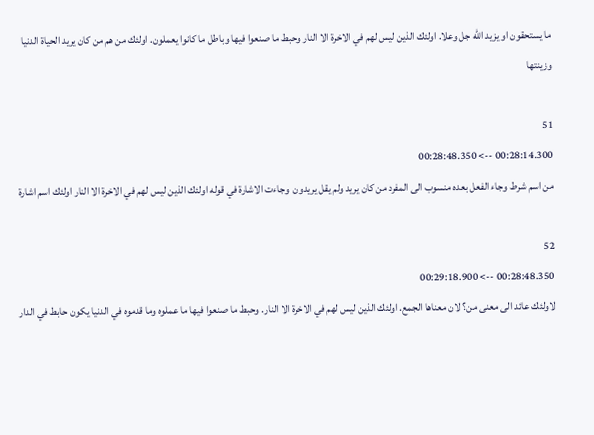ما يستحقون او يزيد الله جل وعلا. اولئك الذين ليس لهم في الاخرة الا النار وحبط ما صنعوا فيها وباطل ما كانوا يعملون. اولئك من هم من كان يريد الحياة الدنيا وزينتها

51
00:28:14.300 --> 00:28:48.350
من اسم شرط وجاء الفعل بعده منسوب الى المفرد من كان يريد ولم يقل يريدون  وجاءت الاشارة في قوله اولئك الذين ليس لهم في الاخرة الا النار اولئك اسم اشارة

52
00:28:48.350 --> 00:29:18.900
لاولئك عائد الى معنى من؟ لان معناها الجمع. اولئك الذين ليس لهم في الاخرة الا النار. وحبط ما صنعوا فيها ما عملوه وما قدموه في الدنيا يكون حابط في الدار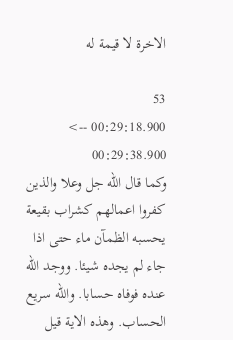الاخرة لا قيمة له

53
00:29:18.900 --> 00:29:38.900
وكما قال الله جل وعلا والذين كفروا اعمالهم كشراب بقيعة يحسبه الظمآن ماء حتى اذا جاء لم يجده شيئا. ووجد الله عنده فوفاه حسابا. والله سريع الحساب. وهذه الاية قيل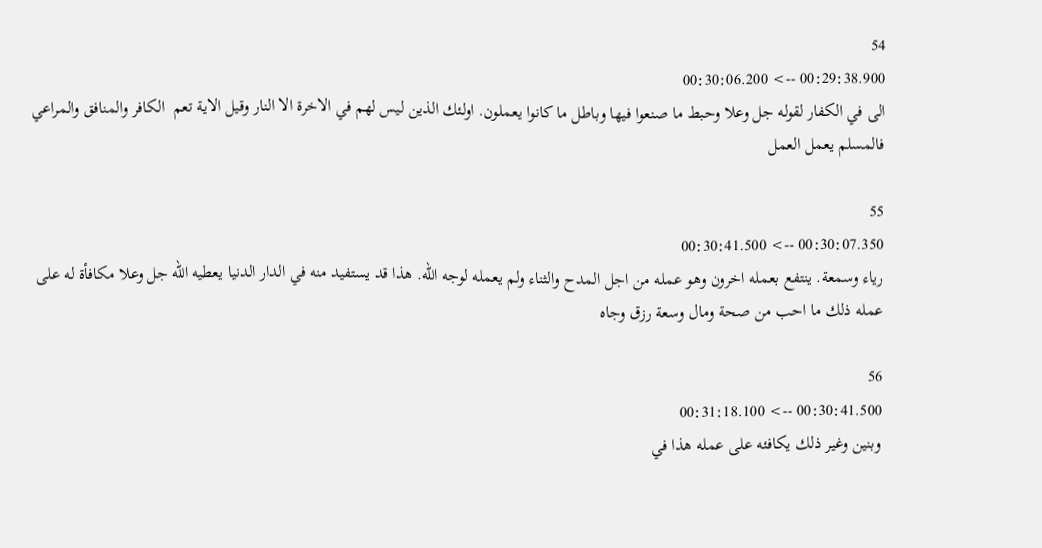54
00:29:38.900 --> 00:30:06.200
الى في الكفار لقوله جل وعلا وحبط ما صنعوا فيها وباطل ما كانوا يعملون. اولئك الذين ليس لهم في الاخرة الا النار وقيل الاية تعم  الكافر والمنافق والمراعي فالمسلم يعمل العمل

55
00:30:07.350 --> 00:30:41.500
رياء وسمعة. ينتفع بعمله اخرون وهو عمله من اجل المدح والثناء ولم يعمله لوجه الله. هذا قد يستفيد منه في الدار الدنيا يعطيه الله جل وعلا مكافأة له على عمله ذلك ما احب من صحة ومال وسعة رزق وجاه

56
00:30:41.500 --> 00:31:18.100
وبنين وغير ذلك يكافئه على عمله هذا في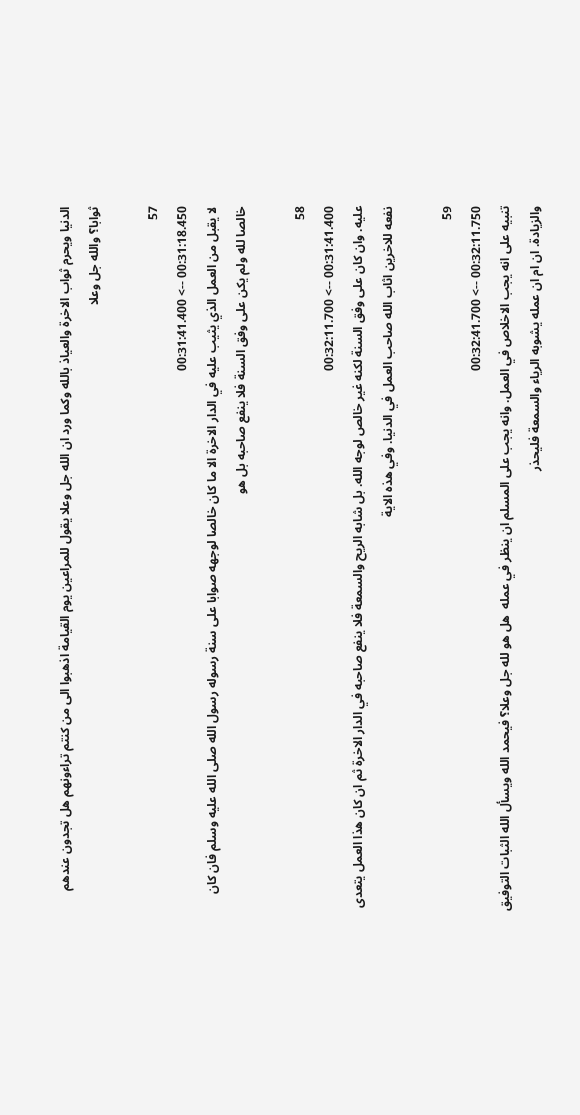الدنيا ويحرم ثواب الاخرة والعياذ بالله وكما ورد ان الله جل وعلا يقول للمراعين يوم القيامة اذهبوا الى من كنتم تراءونهم هل تجدون عندهم ثوابا؟ والله جل وعلا

57
00:31:18.450 --> 00:31:41.400
لا يقبل من العمل الذي يثيب عليه في الدار الاخرة الا ما كان خالصا لوجهه صوابا على سنة رسوله رسول الله صلى الله عليه وسلم فان كان خالصا لله ولم يكن على وفق السنة فلا ينفع صاحبه بل هو

58
00:31:41.400 --> 00:32:11.700
عليه. وان كان على وفق السنة لكنه غير خالص لوجه الله. بل شابه الريح والسمعة فلا ينفع صاحبه في الدار الاخرة ثم ان كان هذا العمل يتعدى نفعه للاخرين اثاب الله صاحب العمل في الدنيا. وفي هذه الاية

59
00:32:11.750 --> 00:32:41.700
تنبيه على انه يجب الاخلاص في العمل. وانه يجب على المسلم ان ينظر في عمله  هل هو لله جل وعلا؟ فيحمد الله ويسأل الله الثبات التوفيق والزيادة. ان ام ان عمله يشوبه الرياء والسمعة فليحذر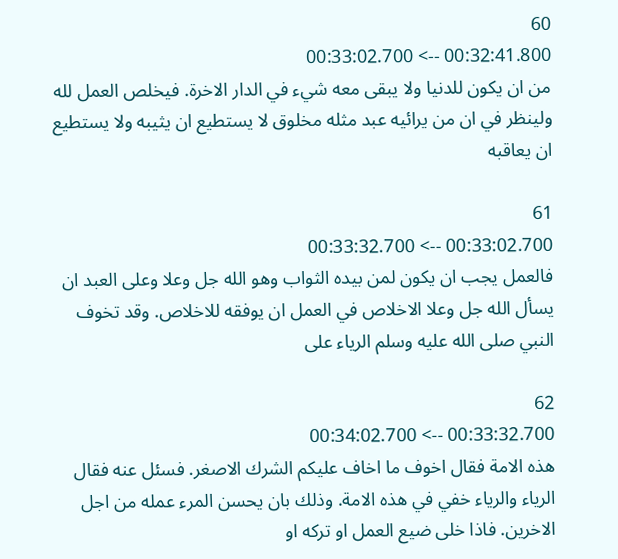60
00:32:41.800 --> 00:33:02.700
من ان يكون للدنيا ولا يبقى معه شيء في الدار الاخرة. فيخلص العمل لله  ولينظر في ان من يرائيه عبد مثله مخلوق لا يستطيع ان يثيبه ولا يستطيع ان يعاقبه

61
00:33:02.700 --> 00:33:32.700
فالعمل يجب ان يكون لمن بيده الثواب وهو الله جل وعلا وعلى العبد ان يسأل الله جل وعلا الاخلاص في العمل ان يوفقه للاخلاص. وقد تخوف النبي صلى الله عليه وسلم الرياء على

62
00:33:32.700 --> 00:34:02.700
هذه الامة فقال اخوف ما اخاف عليكم الشرك الاصغر. فسئل عنه فقال الرياء والرياء خفي في هذه الامة. وذلك بان يحسن المرء عمله من اجل الاخرين. فاذا خلى ضيع العمل او تركه او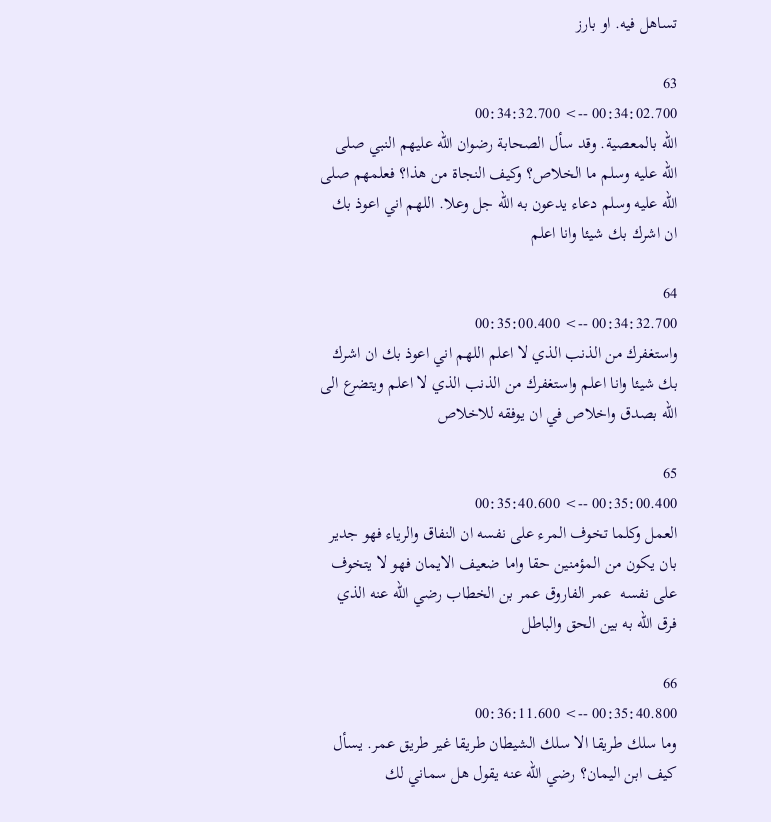تساهل فيه. او بارز

63
00:34:02.700 --> 00:34:32.700
الله بالمعصية. وقد سأل الصحابة رضوان الله عليهم النبي صلى الله عليه وسلم ما الخلاص؟ وكيف النجاة من هذا؟ فعلمهم صلى الله عليه وسلم دعاء يدعون به الله جل وعلا. اللهم اني اعوذ بك ان اشرك بك شيئا وانا اعلم

64
00:34:32.700 --> 00:35:00.400
واستغفرك من الذنب الذي لا اعلم اللهم اني اعوذ بك ان اشرك بك شيئا وانا اعلم واستغفرك من الذنب الذي لا اعلم ويتضرع الى الله بصدق واخلاص في ان يوفقه للاخلاص

65
00:35:00.400 --> 00:35:40.600
العمل وكلما تخوف المرء على نفسه ان النفاق والرياء فهو جدير بان يكون من المؤمنين حقا واما ضعيف الايمان فهو لا يتخوف على نفسه  عمر الفاروق عمر بن الخطاب رضي الله عنه الذي فرق الله به بين الحق والباطل

66
00:35:40.800 --> 00:36:11.600
وما سلك طريقا الا سلك الشيطان طريقا غير طريق عمر. يسأل كيف ابن اليمان؟ رضي الله عنه يقول هل سماني لك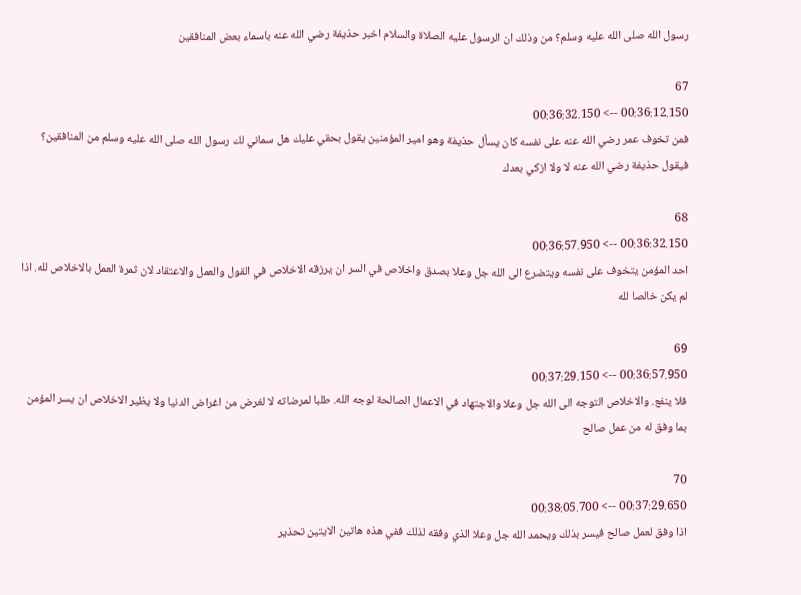رسول الله صلى الله عليه وسلم؟ من وذلك ان الرسول عليه الصلاة والسلام اخبر حذيفة رضي الله عنه باسماء بعض المنافقين

67
00:36:12.150 --> 00:36:32.150
فمن تخوف عمر رضي الله عنه على نفسه كان يسأل حذيفة وهو امير المؤمنين يقول بحقي عليك هل سماني لك رسول الله صلى الله عليه وسلم من المنافقين؟ فيقول حذيفة رضي الله عنه لا ولا ازكي بعدك

68
00:36:32.150 --> 00:36:57.950
احد المؤمن يتخوف على نفسه ويتضرع الى الله جل وعلا بصدق واخلاص في السر ان يرزقه الاخلاص في القول والعمل والاعتقاد لان ثمرة العمل بالاخلاص لله. اذا لم يكن خالصا لله

69
00:36:57.950 --> 00:37:29.150
فلا ينفع. والاخلاص التوجه الى الله جل وعلا والاجتهاد في الاعمال الصالحة لوجه الله. طلبا لمرضاته لا لغرض من اغراض الدنيا ولا يظير الاخلاص ان يسر المؤمن بما وفق له من عمل صالح

70
00:37:29.650 --> 00:38:05.700
اذا وفق لعمل صالح فيسر بذلك ويحمد الله جل وعلا الذي وفقه لذلك ففي هذه هاتين الايتين تحذير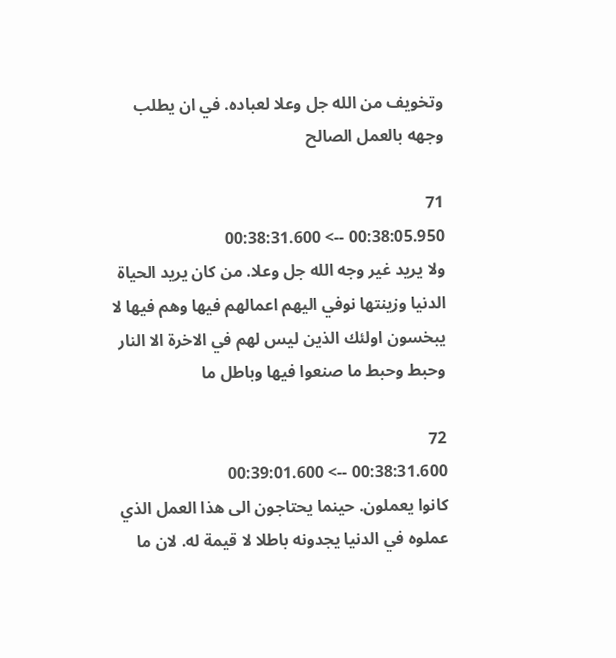وتخويف من الله جل وعلا لعباده. في ان يطلب وجهه بالعمل الصالح

71
00:38:05.950 --> 00:38:31.600
ولا يريد غير وجه الله جل وعلا. من كان يريد الحياة الدنيا وزينتها نوفي اليهم اعمالهم فيها وهم فيها لا يبخسون اولئك الذين ليس لهم في الاخرة الا النار وحبط وحبط ما صنعوا فيها وباطل ما

72
00:38:31.600 --> 00:39:01.600
كانوا يعملون. حينما يحتاجون الى هذا العمل الذي عملوه في الدنيا يجدونه باطلا لا قيمة له. لان ما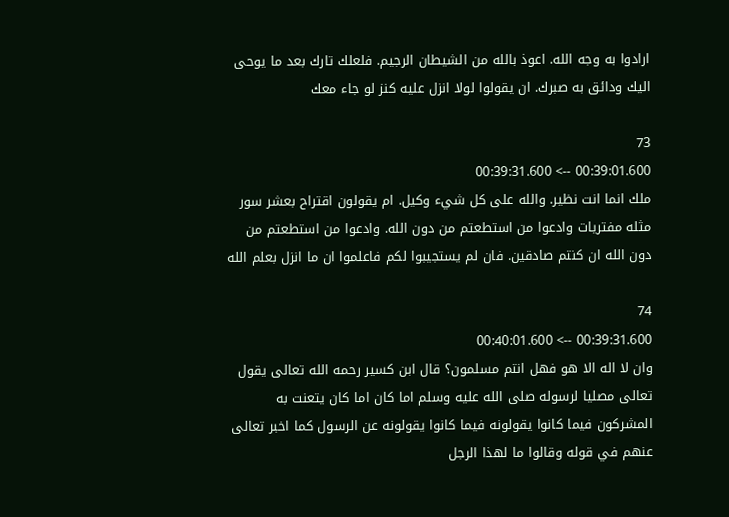ارادوا به وجه الله. اعوذ بالله من الشيطان الرجيم. فلعلك تارك بعد ما يوحى اليك ودائق به صبرك. ان يقولوا لولا انزل عليه كنز لو جاء معك

73
00:39:01.600 --> 00:39:31.600
ملك انما انت نظير. والله على كل شيء وكيل. ام يقولون اقتراح بعشر سور مثله مفتريات وادعوا من استطعتم من دون الله. وادعوا من استطعتم من دون الله ان كنتم صادقين. فان لم يستجيبوا لكم فاعلموا ان ما انزل بعلم الله

74
00:39:31.600 --> 00:40:01.600
وان لا اله الا هو فهل انتم مسلمون؟ قال ابن كسير رحمه الله تعالى يقول تعالى مصليا لرسوله صلى الله عليه وسلم اما كان اما كان يتعنت به المشركون فيما كانوا يقولونه فيما كانوا يقولونه عن الرسول كما اخبر تعالى عنهم في قوله وقالوا ما لهذا الرجل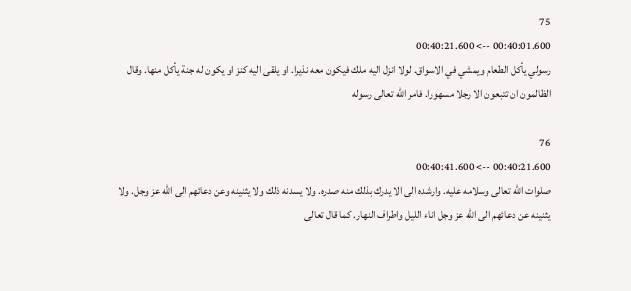75
00:40:01.600 --> 00:40:21.600
رسولي يأكل الطعام ويمشي في الاسواق. لولا انزل اليه ملك فيكون معه نذيرا. او يلقى اليه كنز او يكون له جنة يأكل منها. وقال الظالمون ان تتبعون الا رجلا مسهورا. فامر الله تعالى رسوله

76
00:40:21.600 --> 00:40:41.600
صلوات الله تعالى وسلامه عليه. وارشده الى الا يدرك بذلك منه صدره. ولا يسدنه ذلك ولا يثنينه وعن دعائهم الى الله عز وجل. ولا يثنينه عن دعائهم الى الله عز وجل اناء الليل واطراف النهار. كما قال تعالى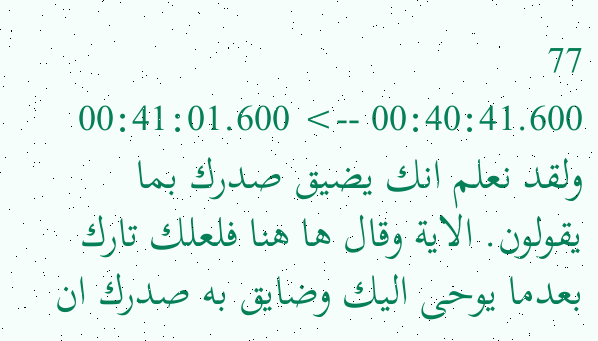77
00:40:41.600 --> 00:41:01.600
ولقد نعلم انك يضيق صدرك بما يقولون. الاية وقال ها هنا فلعلك تارك بعدما يوحى اليك وضايق به صدرك ان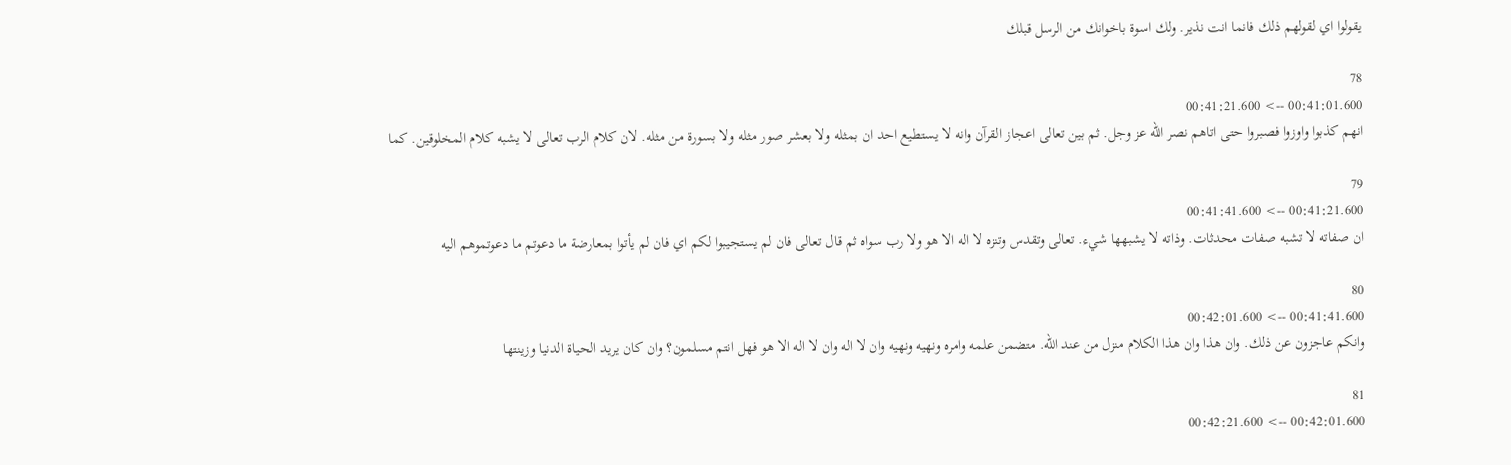يقولوا اي لقولهم ذلك فانما انت نذير. ولك اسوة باخوانك من الرسل قبلك

78
00:41:01.600 --> 00:41:21.600
انهم كذبوا واوزوا فصبروا حتى اتاهم نصر الله عز وجل. ثم بين تعالى اعجاز القرآن وانه لا يستطيع احد ان بمثله ولا بعشر صور مثله ولا بسورة من مثله. لان كلام الرب تعالى لا يشبه كلام المخلوقين. كما

79
00:41:21.600 --> 00:41:41.600
ان صفاته لا تشبه صفات محدثات. وذاته لا يشبهها شيء. تعالى وتقدس وتنزه لا اله الا هو ولا رب سواه ثم قال تعالى فان لم يستجيبوا لكم اي فان لم يأتوا بمعارضة ما دعوتم ما دعوتموهم اليه

80
00:41:41.600 --> 00:42:01.600
وانكم عاجزون عن ذلك. وان هذا وان هذا الكلام منزل من عند الله. متضمن علمه وامره ونهيه ونهيه وان لا اله وان لا اله الا هو فهل انتم مسلمون؟ وان كان يريد الحياة الدنيا وزينتها

81
00:42:01.600 --> 00:42:21.600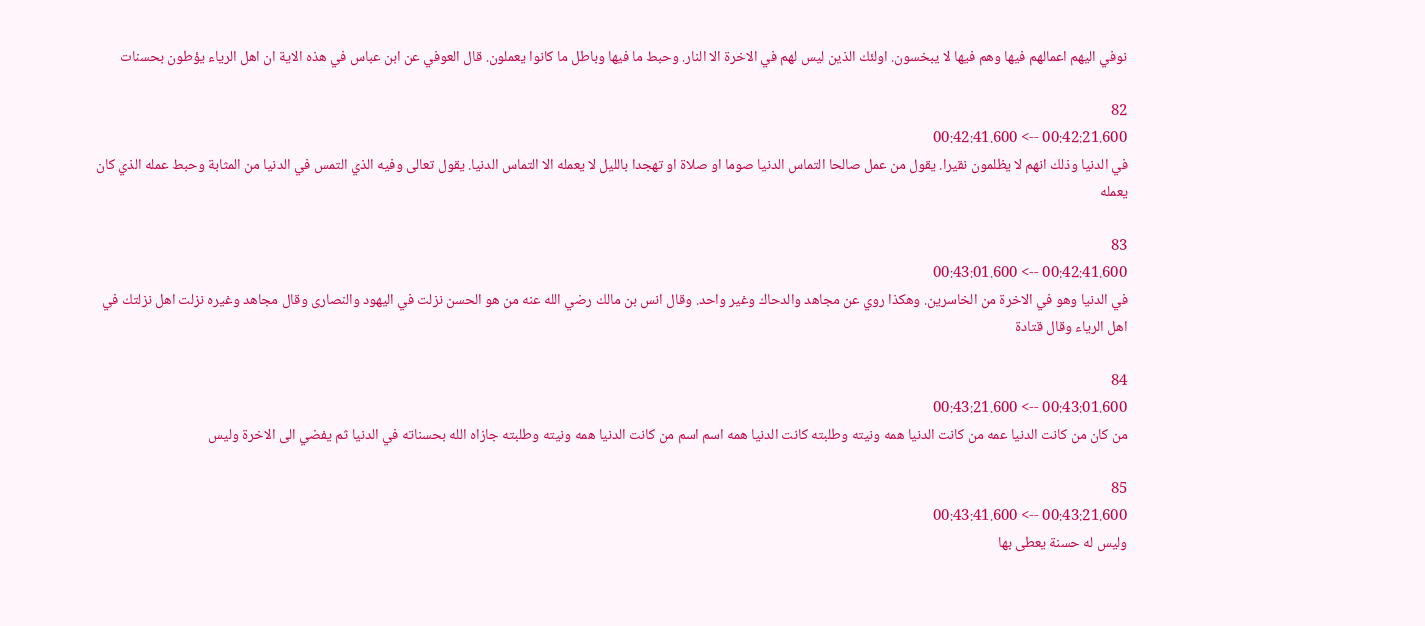نوفي اليهم اعمالهم فيها وهم فيها لا يبخسون. اولئك الذين ليس لهم في الاخرة الا النار. وحبط ما فيها وباطل ما كانوا يعملون. قال العوفي عن ابن عباس في هذه الاية ان اهل الرياء يؤطون بحسنات

82
00:42:21.600 --> 00:42:41.600
في الدنيا وذلك انهم لا يظلمون نقيرا. يقول من عمل صالحا التماس الدنيا صوما او صلاة او تهجدا بالليل لا يعمله الا التماس الدنيا. يقول تعالى وفيه الذي التمس في الدنيا من المثابة وحبط عمله الذي كان يعمله

83
00:42:41.600 --> 00:43:01.600
في الدنيا وهو في الاخرة من الخاسرين. وهكذا روي عن مجاهد والدحاك وغير واحد. وقال انس بن مالك رضي الله عنه من هو الحسن نزلت في اليهود والنصارى وقال مجاهد وغيره نزلت اهل نزلتك في اهل الرياء وقال قتادة

84
00:43:01.600 --> 00:43:21.600
من كان من كانت الدنيا عمه من كانت الدنيا همه ونيته وطلبته كانت الدنيا همه اسم اسم من كانت الدنيا همه ونيته وطلبته جازاه الله بحسناته في الدنيا ثم يفضي الى الاخرة وليس

85
00:43:21.600 --> 00:43:41.600
وليس له حسنة يعطى بها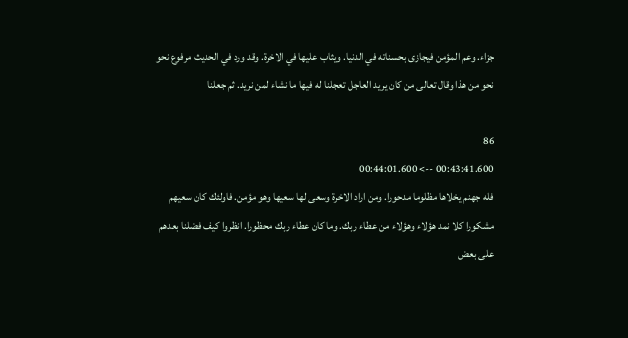جزاء. وعم المؤمن فيجازى بحسناته في الدنيا. ويثاب عليها في الاخرة. وقد ورد في الحديث مرفوع نحو نحو من هذا وقال تعالى من كان يريد العاجل تعجلنا له فيها ما نشاء لمن نريد. ثم جعلنا

86
00:43:41.600 --> 00:44:01.600
فله جهنم يخلاها مظلوما مدحورا. ومن اراد الاخرة وسعى لها سعيها وهو مؤمن. فاولئك كان سعيهم مشكورا كلا نمد هؤلاء وهؤلاء من عطاء ربك. وما كان عطاء ربك محظورا. انظروا كيف فضلنا بعدهم على بعض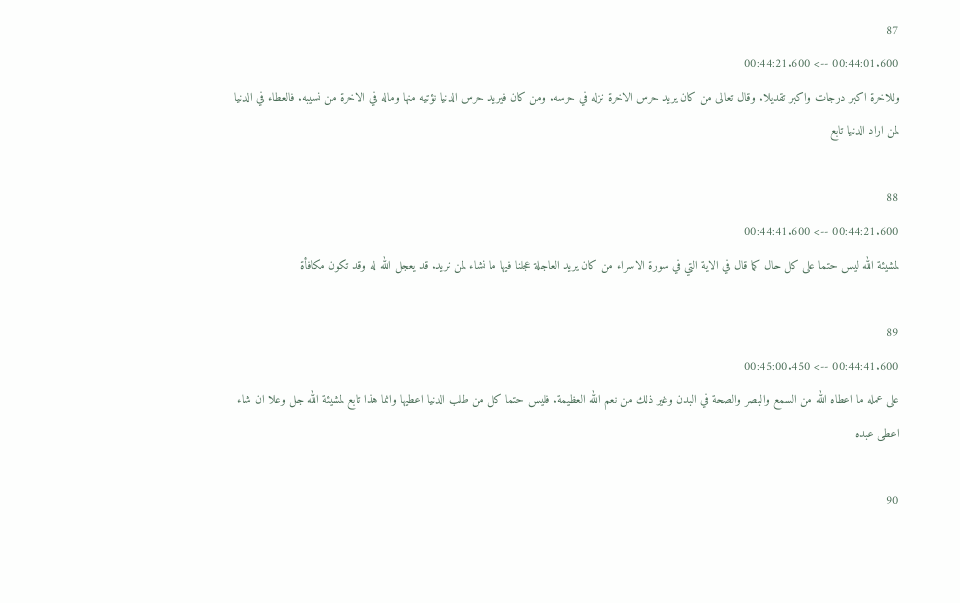87
00:44:01.600 --> 00:44:21.600
وللاخرة اكبر درجات واكبر تقديلا. وقال تعالى من كان يريد حرس الاخرة نزله في حرسه. ومن كان فيريد حرس الدنيا نؤتيه منها وماله في الاخرة من نسيبه. فالعطاء في الدنيا لمن اراد الدنيا تابع

88
00:44:21.600 --> 00:44:41.600
لمشيئة الله ليس حتما على كل حال كما قال في الاية التي في سورة الاسراء من كان يريد العاجلة عجلنا فيها ما نشاء لمن نريد. قد يعجل الله له وقد تكون مكافأة

89
00:44:41.600 --> 00:45:00.450
على عمله ما اعطاه الله من السمع والبصر والصحة في البدن وغير ذلك من نعم الله العظيمة. فليس حتما كل من طلب الدنيا اعطيها وانما هذا تابع لمشيئة الله جل وعلا ان شاء اعطى عبده

90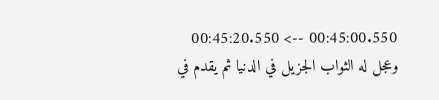00:45:00.550 --> 00:45:20.550
وعجل له الثواب الجزيل في الدنيا ثم يقدم في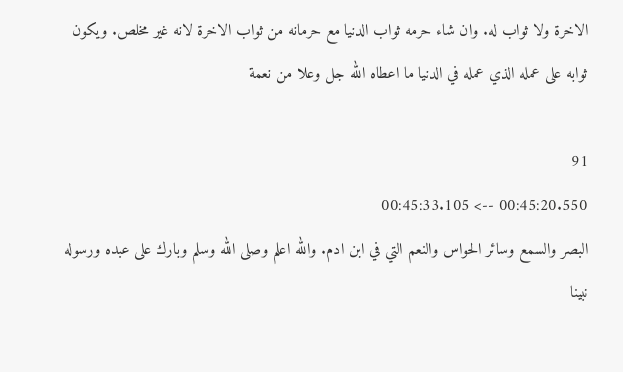الاخرة ولا ثواب له. وان شاء حرمه ثواب الدنيا مع حرمانه من ثواب الاخرة لانه غير مخلص. ويكون ثوابه على عمله الذي عمله في الدنيا ما اعطاه الله جل وعلا من نعمة

91
00:45:20.550 --> 00:45:33.105
البصر والسمع وسائر الحواس والنعم التي في ابن ادم. والله اعلم وصلى الله وسلم وبارك على عبده ورسوله نبينا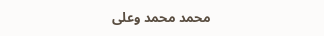محمد محمد وعلى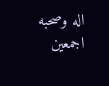اله وصحبه اجمعين